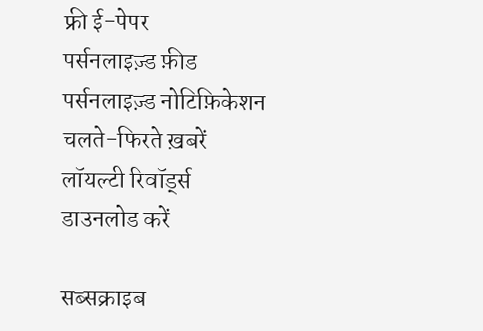फ्री ई-पेपर
पर्सनलाइज़्ड फ़ीड
पर्सनलाइज़्ड नोटिफ़िकेशन
चलते-फिरते ख़बरें
लॉयल्टी रिवॉर्ड्स
डाउनलोड करें

सब्सक्राइब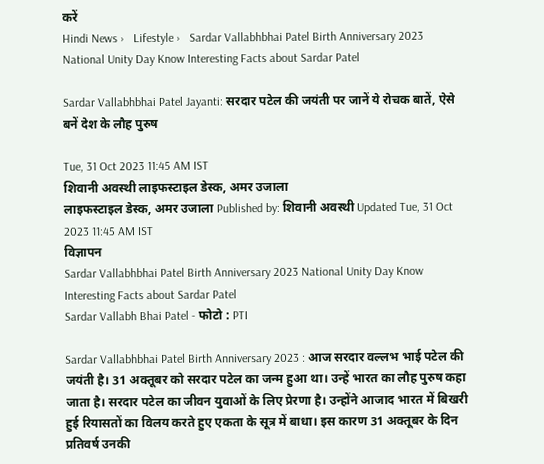करें
Hindi News ›   Lifestyle ›   Sardar Vallabhbhai Patel Birth Anniversary 2023 National Unity Day Know Interesting Facts about Sardar Patel

Sardar Vallabhbhai Patel Jayanti: सरदार पटेल की जयंती पर जानें ये रोचक बातें, ऐसे बनें देश के लौह पुरुष

Tue, 31 Oct 2023 11:45 AM IST
शिवानी अवस्थी लाइफस्टाइल डेस्क, अमर उजाला
लाइफस्टाइल डेस्क, अमर उजाला Published by: शिवानी अवस्थी Updated Tue, 31 Oct 2023 11:45 AM IST
विज्ञापन
Sardar Vallabhbhai Patel Birth Anniversary 2023 National Unity Day Know Interesting Facts about Sardar Patel
Sardar Vallabh Bhai Patel - फोटो : PTI

Sardar Vallabhbhai Patel Birth Anniversary 2023 : आज सरदार वल्लभ भाई पटेल की जयंती है। 31 अक्तूबर को सरदार पटेल का जन्म हुआ था। उन्हें भारत का लौह पुरुष कहा जाता है। सरदार पटेल का जीवन युवाओं के लिए प्रेरणा है। उन्होंने आजाद भारत में बिखरी हुई रियासतों का विलय करते हुए एकता के सूत्र में बाधा। इस कारण 31 अक्तूबर के दिन प्रतिवर्ष उनकी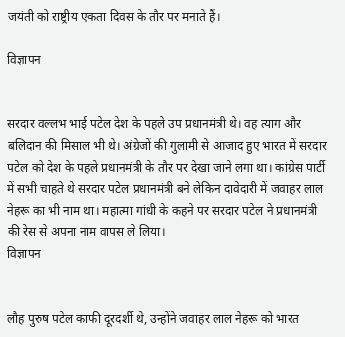जयंती को राष्ट्रीय एकता दिवस के तौर पर मनाते हैं।

विज्ञापन


सरदार वल्लभ भाई पटेल देश के पहले उप प्रधानमंत्री थे। वह त्याग और बलिदान की मिसाल भी थे। अंग्रेजों की गुलामी से आजाद हुए भारत में सरदार पटेल को देश के पहले प्रधानमंत्री के तौर पर देखा जाने लगा था। कांग्रेस पार्टी में सभी चाहते थे सरदार पटेल प्रधानमंत्री बने लेकिन दावेदारी में जवाहर लाल नेहरू का भी नाम था। महात्मा गांधी के कहने पर सरदार पटेल ने प्रधानमंत्री की रेस से अपना नाम वापस ले लिया।
विज्ञापन


लौह पुरुष पटेल काफी दूरदर्शी थे, उन्होंने जवाहर लाल नेहरू को भारत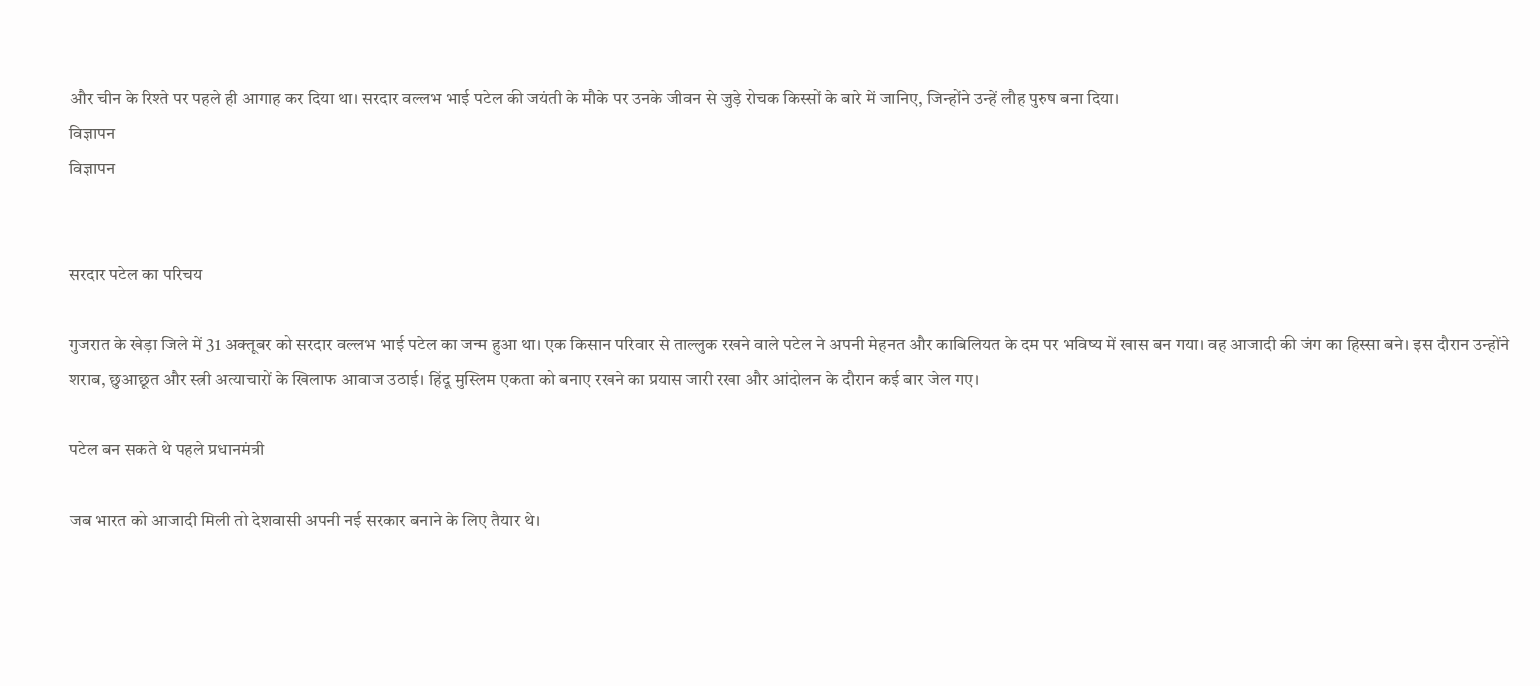और चीन के रिश्ते पर पहले ही आगाह कर दिया था। सरदार वल्लभ भाई पटेल की जयंती के मौके पर उनके जीवन से जुड़े रोचक किस्सों के बारे में जानिए, जिन्होंने उन्हें लौह पुरुष बना दिया।
विज्ञापन
विज्ञापन


सरदार पटेल का परिचय

गुजरात के खेड़ा जिले में 31 अक्तूबर को सरदार वल्लभ भाई पटेल का जन्म हुआ था। एक किसान परिवार से ताल्लुक रखने वाले पटेल ने अपनी मेहनत और काबिलियत के दम पर भविष्य में खास बन गया। वह आजादी की जंग का हिस्सा बने। इस दौरान उन्होंने शराब, छुआछूत और स्त्री अत्याचारों के खिलाफ आवाज उठाई। हिंदू मुस्लिम एकता को बनाए रखने का प्रयास जारी रखा और आंदोलन के दौरान कई बार जेल गए।

पटेल बन सकते थे पहले प्रधानमंत्री

जब भारत को आजादी मिली तो देशवासी अपनी नई सरकार बनाने के लिए तैयार थे।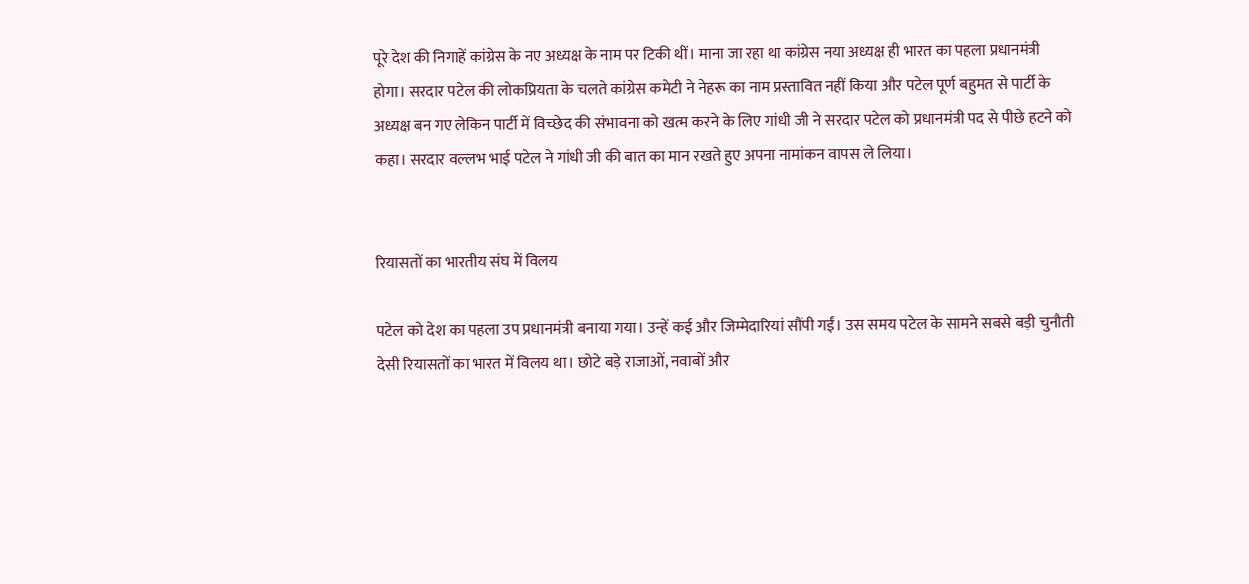पूरे देश की निगाहें कांग्रेस के नए अध्यक्ष के नाम पर टिकी थीं। माना जा रहा था कांग्रेस नया अध्यक्ष ही भारत का पहला प्रधानमंत्री होगा। सरदार पटेल की लोकप्रियता के चलते कांग्रेस कमेटी ने नेहरू का नाम प्रस्तावित नहीं किया और पटेल पूर्ण बहुमत से पार्टी के अध्यक्ष बन गए लेकिन पार्टी में विच्छेद की संभावना को खत्म करने के लिए गांधी जी ने सरदार पटेल को प्रधानमंत्री पद से पीछे हटने को कहा। सरदार वल्लभ भाई पटेल ने गांधी जी की बात का मान रखते हुए अपना नामांकन वापस ले लिया।


रियासतों का भारतीय संघ में विलय

पटेल को देश का पहला उप प्रधानमंत्री बनाया गया। उन्हें कई और जिम्मेदारियां सौंपी गईं। उस समय पटेल के सामने सबसे बड़ी चुनौती देसी रियासतों का भारत में विलय था। छोटे बड़े राजाओं, नवाबों और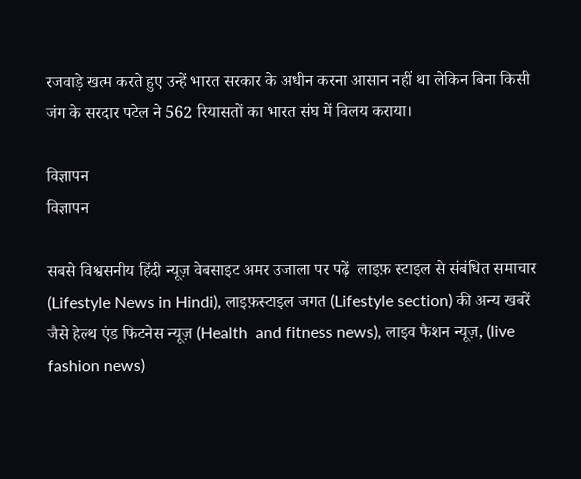रजवाड़े खत्म करते हुए उन्हें भारत सरकार के अधीन करना आसान नहीं था लेकिन बिना किसी जंग के सरदार पटेल ने 562 रियासतों का भारत संघ में विलय कराया।

विज्ञापन
विज्ञापन

सबसे विश्वसनीय हिंदी न्यूज़ वेबसाइट अमर उजाला पर पढ़ें  लाइफ़ स्टाइल से संबंधित समाचार (Lifestyle News in Hindi), लाइफ़स्टाइल जगत (Lifestyle section) की अन्य खबरें जैसे हेल्थ एंड फिटनेस न्यूज़ (Health  and fitness news), लाइव फैशन न्यूज़, (live fashion news)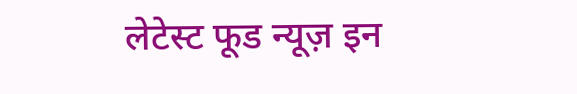लेटेस्ट फूड न्यूज़ इन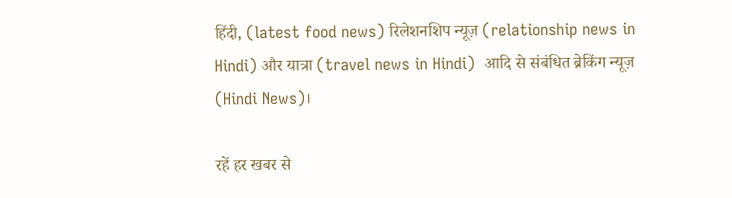हिंदी, (latest food news) रिलेशनशिप न्यूज़ (relationship news in Hindi) और यात्रा (travel news in Hindi)  आदि से संबंधित ब्रेकिंग न्यूज़ (Hindi News)।

रहें हर खबर से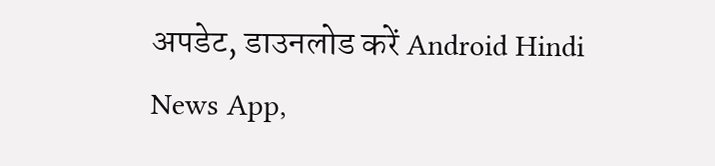अपडेट, डाउनलोड करें Android Hindi News App,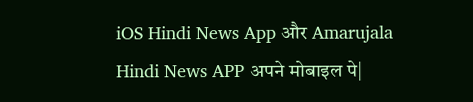iOS Hindi News App और Amarujala Hindi News APP अपने मोबाइल पे|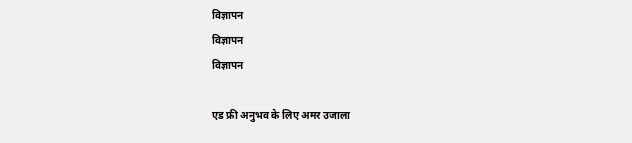विज्ञापन
विज्ञापन
विज्ञापन

एड फ्री अनुभव के लिए अमर उजाला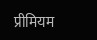प्रीमियम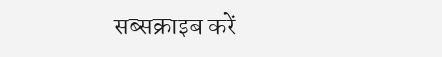सब्सक्राइब करें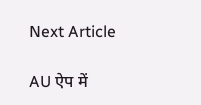Next Article

AU ऐप में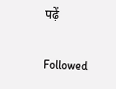पढ़ें

Followed